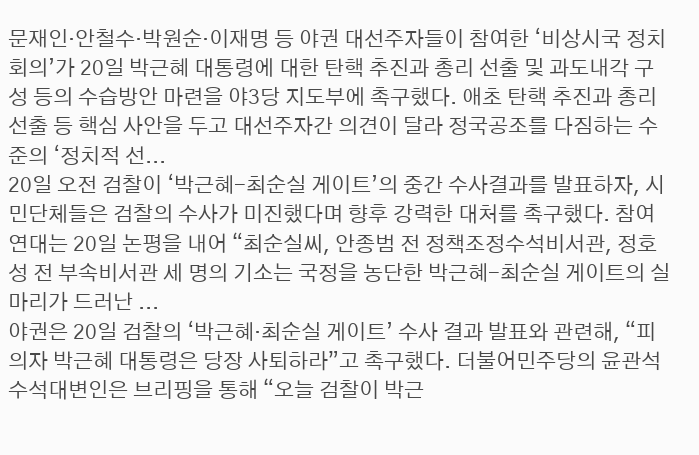문재인·안철수·박원순·이재명 등 야권 대선주자들이 참여한 ‘비상시국 정치회의’가 20일 박근혜 대통령에 대한 탄핵 추진과 총리 선출 및 과도내각 구성 등의 수습방안 마련을 야3당 지도부에 촉구했다. 애초 탄핵 추진과 총리 선출 등 핵심 사안을 두고 대선주자간 의견이 달라 정국공조를 다짐하는 수준의 ‘정치적 선...
20일 오전 검찰이 ‘박근혜-최순실 게이트’의 중간 수사결과를 발표하자, 시민단체들은 검찰의 수사가 미진했다며 향후 강력한 대처를 촉구했다. 참여연대는 20일 논평을 내어 “최순실씨, 안종범 전 정책조정수석비서관, 정호성 전 부속비서관 세 명의 기소는 국정을 농단한 박근혜-최순실 게이트의 실마리가 드러난 ...
야권은 20일 검찰의 ‘박근혜·최순실 게이트’ 수사 결과 발표와 관련해, “피의자 박근혜 대통령은 당장 사퇴하라”고 촉구했다. 더불어민주당의 윤관석 수석대변인은 브리핑을 통해 “오늘 검찰이 박근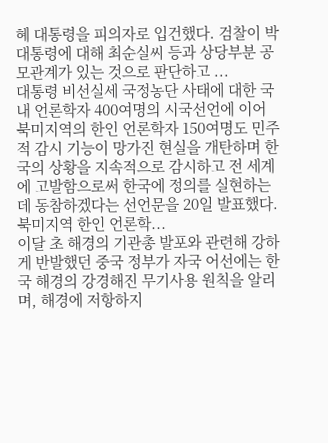혜 대통령을 피의자로 입건했다. 검찰이 박 대통령에 대해 최순실씨 등과 상당부분 공모관계가 있는 것으로 판단하고 ...
대통령 비선실세 국정농단 사태에 대한 국내 언론학자 400여명의 시국선언에 이어 북미지역의 한인 언론학자 150여명도 민주적 감시 기능이 망가진 현실을 개탄하며 한국의 상황을 지속적으로 감시하고 전 세계에 고발함으로써 한국에 정의를 실현하는 데 동참하겠다는 선언문을 20일 발표했다. 북미지역 한인 언론학...
이달 초 해경의 기관총 발포와 관련해 강하게 반발했던 중국 정부가 자국 어선에는 한국 해경의 강경해진 무기사용 원칙을 알리며, 해경에 저항하지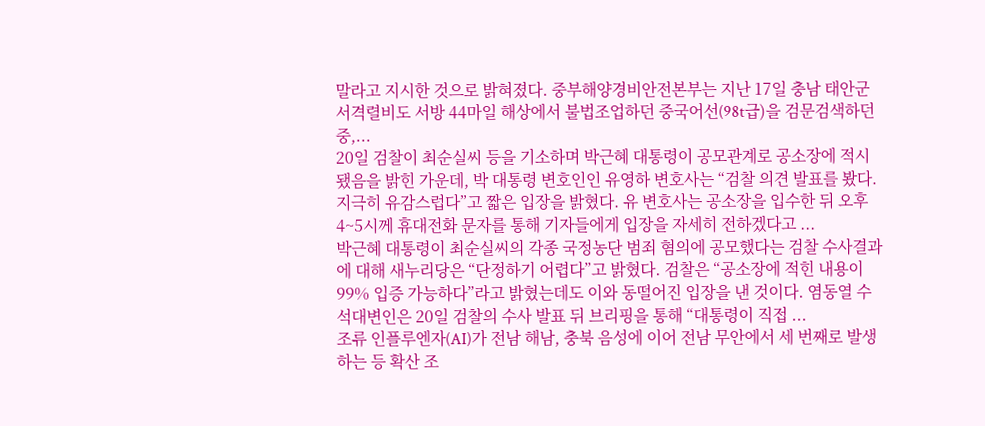말라고 지시한 것으로 밝혀졌다. 중부해양경비안전본부는 지난 17일 충남 태안군 서격렬비도 서방 44마일 해상에서 불법조업하던 중국어선(98t급)을 검문검색하던 중,...
20일 검찰이 최순실씨 등을 기소하며 박근혜 대통령이 공모관계로 공소장에 적시됐음을 밝힌 가운데, 박 대통령 변호인인 유영하 변호사는 “검찰 의견 발표를 봤다. 지극히 유감스럽다”고 짧은 입장을 밝혔다. 유 변호사는 공소장을 입수한 뒤 오후 4~5시께 휴대전화 문자를 통해 기자들에게 입장을 자세히 전하겠다고 ...
박근혜 대통령이 최순실씨의 각종 국정농단 범죄 혐의에 공모했다는 검찰 수사결과에 대해 새누리당은 “단정하기 어렵다”고 밝혔다. 검찰은 “공소장에 적힌 내용이 99% 입증 가능하다”라고 밝혔는데도 이와 동떨어진 입장을 낸 것이다. 염동열 수석대변인은 20일 검찰의 수사 발표 뒤 브리핑을 통해 “대통령이 직접 ...
조류 인플루엔자(AI)가 전남 해남, 충북 음성에 이어 전남 무안에서 세 번째로 발생하는 등 확산 조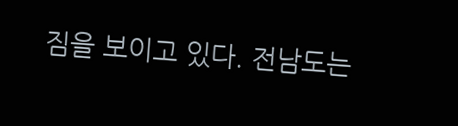짐을 보이고 있다. 전남도는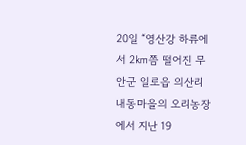20일 “영산강 하류에서 2㎞쯤 떨어진 무안군 일로읍 의산리 내동마을의 오리농장에서 지난 19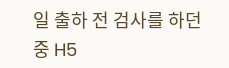일 출하 전 검사를 하던 중 H5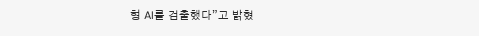형 AI를 검출했다”고 밝혔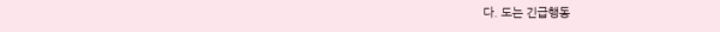다. 도는 긴급행동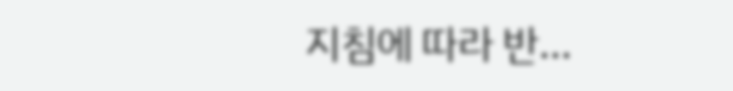지침에 따라 반...